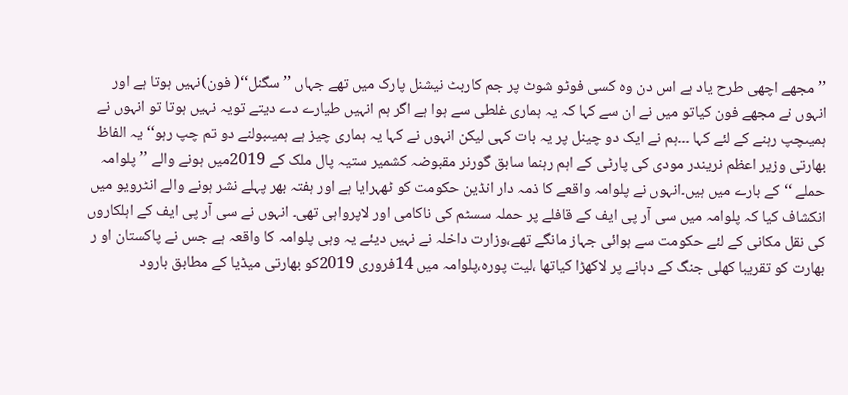’’مجھے اچھی طرح یاد ہے اس دن وہ کسی فوٹو شوٹ پر جم کاربٹ نیشنل پارک میں تھے جہاں ’’سگنل‘‘( فون)نہیں ہوتا ہے اور انہوں نے مجھے فون کیاتو میں نے ان سے کہا کہ یہ ہماری غلطی سے ہوا ہے اگر ہم انہیں طیارے دے دیتے تویہ نہیں ہوتا تو انہوں نے ہمیںچپ رہنے کے لئے کہا ۔۔۔ہم نے ایک دو چینل پر یہ بات کہی لیکن انہوں نے کہا یہ ہماری چیز ہے ہمیںبولنے دو تم چپ رہو‘‘ یہ الفاظ بھارتی وزیر اعظم نریندر مودی کی پارٹی کے اہم رہنما سابق گورنر مقبوضہ کشمیر ستیہ پال ملک کے 2019میں ہونے والے ’’پلوامہ حملے ‘‘کے بارے میں ہیں۔انہوں نے پلوامہ واقعے کا ذمہ دار انڈین حکومت کو ٹھہرایا ہے اور ہفتہ بھر پہلے نشر ہونے والے انٹرویو میں انکشاف کیا کہ پلوامہ میں سی آر پی ایف کے قافلے پر حملہ سسٹم کی ناکامی اور لاپرواہی تھی۔ انہوں نے سی آر پی ایف کے اہلکاروں کی نقل مکانی کے لئے حکومت سے ہوائی جہاز مانگے تھے،وزارت داخلہ نے نہیں دیئے یہ وہی پلوامہ کا واقعہ ہے جس نے پاکستان او ر بھارت کو تقریبا کھلی جنگ کے دہانے پر لاکھڑا کیاتھا ،لیت پورہ،پلوامہ میں 14فروری 2019کو بھارتی میڈیا کے مطابق بارود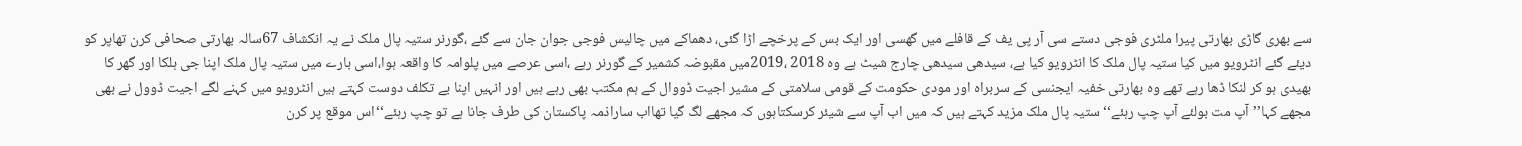سے بھری گاڑی بھارتی پیرا ملٹری فوجی دستے سی آر پی یف کے قافلے میں گھسی اور ایک بس کے پرخچے اڑا گئی، دھماکے میں چالیس فوجی جوان جان سے گئے ،گورنر ستیہ پال ملک نے یہ انکشاف 67سالہ بھارتی صحافی کرن تھاپر کو دیئے گئے انٹرویو میں کیا ستیہ پال ملک کا انٹرویو کیا ہے، سیدھی سیدھی چارج شیٹ ہے وہ 2018 ،2019میں مقبوضہ کشمیر کے گورنر رہے ،اسی عرصے میں پلوامہ کا واقعہ ہوا،اسی بارے میں ستیہ پال ملک اپنا جی ہلکا اور گھر کا بھیدی ہو کر لنکا ڈھا رہے تھے وہ بھارتی خفیہ ایجنسی کے سربراہ اور مودی حکومت کے قومی سلامتی کے مشیر اجیت ڈووال کے ہم مکتب بھی رہے ہیں اور انہیں اپنا بے تکلف دوست کہتے ہیں انٹرویو میں کہنے لگے اجیت ڈوول نے بھی مجھے کہا’’آپ مت بولئے آپ چپ رہئے‘‘ ستیہ پال ملک مزید کہتے ہیں کہ میں اب آپ سے شیئر کرسکتاہوں کہ مجھے لگ گیا تھااب ساراذمہ پاکستان کی طرف جانا ہے تو چپ رہئے‘‘اس موقع پر کرن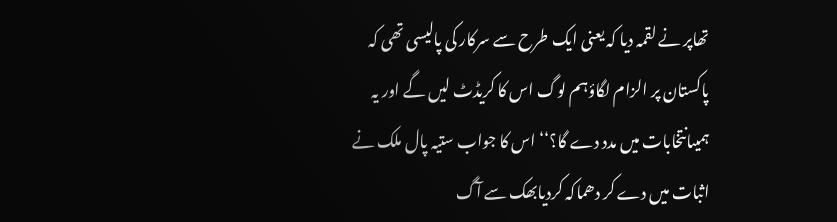تھاپر نے لقمہ دیا کہ یعنی ایک طرح سے سرکار کی پالیسی تھی کہ پاکستان پر الزام لگاؤہم لوگ اس کا کریڈٹ لیں گے اور یہ ہمیںانتخابات میں مدد دے گا؟‘‘ اس کا جواب ستیہ پال ملک نے اثبات میں دے کر دھماکہ کردیابھک سے آگ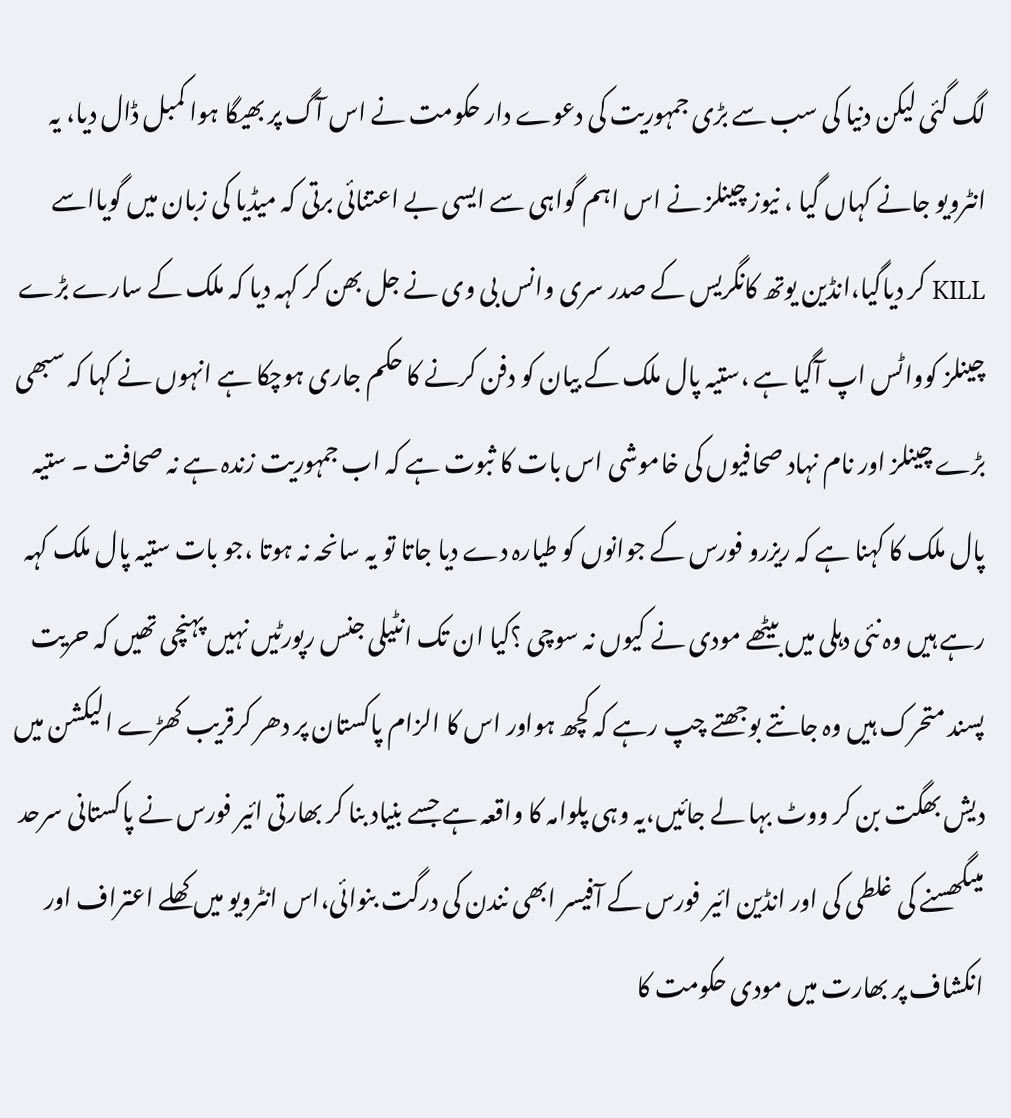لگ گئی لیکن دنیا کی سب سے بڑی جمہوریت کی دعوے دار حکومت نے اس آگ پر بھیگا ہوا کمبل ڈال دیا، یہ انٹرویو جانے کہاں گیا ، نیوز چینلز نے اس اہم گواہی سے ایسی بے اعتنائی برتی کہ میڈیا کی زبان میں گویااسے KILL کر دیاگیا،انڈین یوتھ کانگریس کے صدر سری وانس بی وی نے جل بھن کر کہہ دیا کہ ملک کے سارے بڑے چینلز کوواٹس اپ آگیا ہے ،ستیہ پال ملک کے بیان کو دفن کرنے کا حکم جاری ہوچکا ہے انہوں نے کہا کہ سبھی بڑے چینلز اور نام نہاد صحافیوں کی خاموشی اس بات کا ثبوت ہے کہ اب جمہوریت زندہ ہے نہ صحافت ۔ ستیہ پال ملک کا کہنا ہے کہ ریزرو فورس کے جوانوں کو طیارہ دے دیا جاتا تو یہ سانحہ نہ ہوتا ،جو بات ستیہ پال ملک کہہ رہے ہیں وہ نئی دہلی میں بیٹھے مودی نے کیوں نہ سوچی ؟کیا ان تک انٹیلی جنس رپورٹیں نہیں پہنچی تھیں کہ حریت پسند متحرک ہیں وہ جانتے بوجھتے چپ رہے کہ کچھ ہواور اس کا الزام پاکستان پر دھر کرقریب کھڑے الیکشن میں دیش بھگت بن کر ووٹ بہا لے جائیں،یہ وہی پلوامہ کا واقعہ ہے جسے بنیاد بنا کر بھارتی ائیر فورس نے پاکستانی سرحد میںگھسنے کی غلطی کی اور انڈین ائیر فورس کے آفیسر ابھی نندن کی درگت بنوائی،اس انٹرویو میں کھلے اعتراف اور انکشاف پر بھارت میں مودی حکومت کا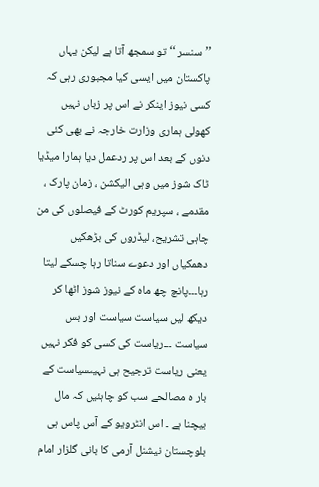’’سنسر ‘‘ تو سمجھ آتا ہے لیکن یہاں پاکستان میں ایسی کیا مجبوری رہی کہ کسی نیوز اینکر نے اس پر زباں نہیں کھولی ہماری وزارت خارجہ نے بھی کئی دنوں کے بعد اس پر ردعمل دیا ہمارا میڈیا ٹاک شوز میں وہی الیکشن ، زمان پارک ، مقدمے ، سپریم کورٹ کے فیصلوں کی من چاہی تشریح، لیڈروں کی بڑھکیں دھمکیاں اور دعوے سناتا رہا چسکے لیتا رہا۔۔۔پانچ چھ ماہ کے نیوز شوز اٹھا کر دیکھ لیں سیاست سیاست اور بس سیاست ۔۔۔ریاست کی کسی کو فکر نہیں یعنی ریاست ترجیح ہی نہیںسیاست کے بار ہ مصالحے سب کو چاہئیں کہ مال بیچنا ہے ۔ اس انٹرویو کے آس پاس ہی بلوچستان نیشنل آرمی کا بانی گلزار امام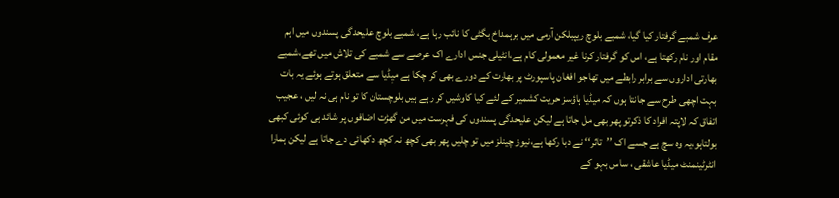عرف شمبے گرفتار کیا گیا، شمبے بلوچ ریپبلکن آرمی میں برہمداخ بگٹی کا نائب رہا ہے، شمبے بلوچ علیحدگی پسندوں میں اہم مقام اور نام رکھتا ہے، اس کو گرفتار کرنا غیر معمولی کام ہے،انٹیلی جنس ادارے اک عرصے سے شمبے کی تلاش میں تھے،شمبے بھارتی اداروں سے برابر رابطے میں تھاجو افغان پاسپورٹ پر بھارت کے دورے بھی کر چکا ہے میٖڈیا سے متعلق ہوتے ہوئے یہ بات بہت اچھی طرح سے جانتا ہوں کہ میڈیا ہاؤسز حریت کشمیر کے لئے کیا کاوشیں کر رہے ہیں بلوچستان کا تو نام ہی نہ لیں ، عجیب اتفاق کہ لاپتہ افراد کا ذکرتو پھر بھی مل جاتا ہے لیکن علیحدگی پسندوں کی فہرست میں من گھڑت اضافوں پر شائد ہی کوئی کبھی بولتاہو،یہ وہ سچ ہے جسے اک ’’تاثر‘‘ نے دبا رکھا ہے،نیوز چینلز میں تو چلیں پھر بھی کچھ نہ کچھ دکھائی دے جاتا ہے لیکن ہمارا انٹرٹینمنٹ میڈیا عاشقی ، ساس بہو کے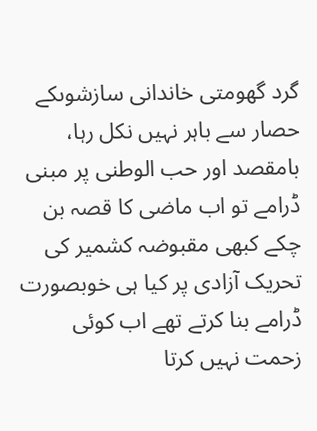گرد گھومتی خاندانی سازشوںکے حصار سے باہر نہیں نکل رہا، بامقصد اور حب الوطنی پر مبنی ڈرامے تو اب ماضی کا قصہ بن چکے کبھی مقبوضہ کشمیر کی تحریک آزادی پر کیا ہی خوبصورت ڈرامے بنا کرتے تھے اب کوئی زحمت نہیں کرتا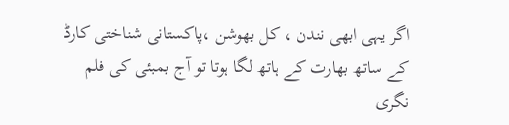اگر یہی ابھی نندن ، کل بھوشن ،پاکستانی شناختی کارڈ کے ساتھ بھارت کے ہاتھ لگا ہوتا تو آج بمبئی کی فلم نگری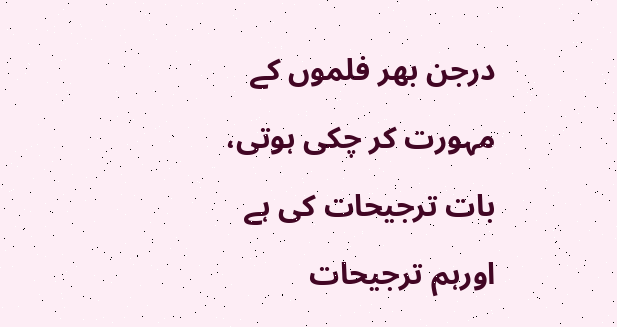درجن بھر فلموں کے مہورت کر چکی ہوتی، بات ترجیحات کی ہے اورہم ترجیحات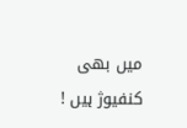میں بھی کنفیوژ ہیں !